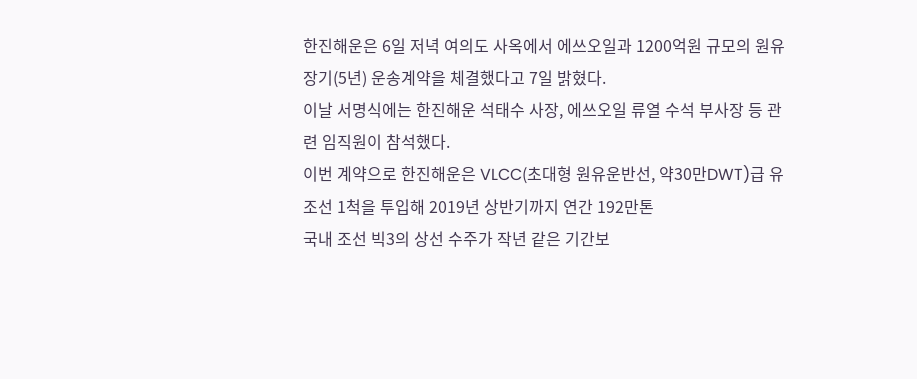한진해운은 6일 저녁 여의도 사옥에서 에쓰오일과 1200억원 규모의 원유 장기(5년) 운송계약을 체결했다고 7일 밝혔다.
이날 서명식에는 한진해운 석태수 사장, 에쓰오일 류열 수석 부사장 등 관련 임직원이 참석했다.
이번 계약으로 한진해운은 VLCC(초대형 원유운반선, 약30만DWT)급 유조선 1척을 투입해 2019년 상반기까지 연간 192만톤
국내 조선 빅3의 상선 수주가 작년 같은 기간보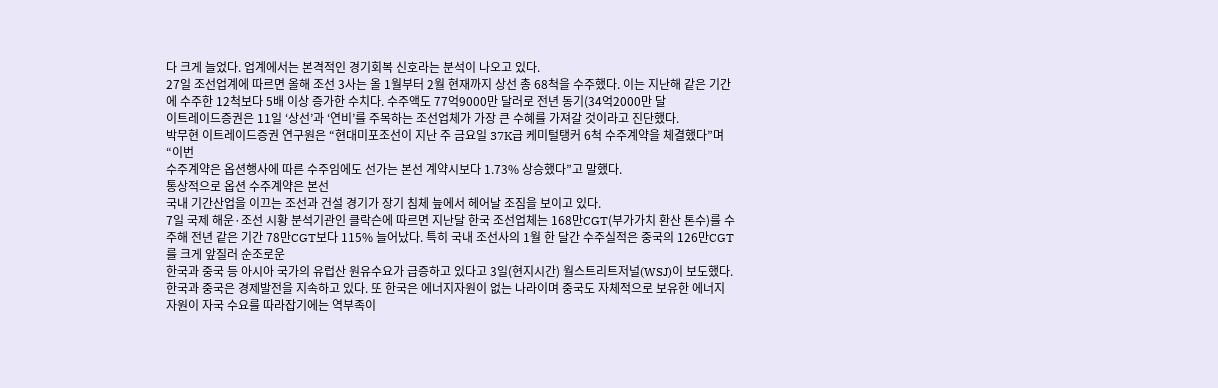다 크게 늘었다. 업계에서는 본격적인 경기회복 신호라는 분석이 나오고 있다.
27일 조선업계에 따르면 올해 조선 3사는 올 1월부터 2월 현재까지 상선 총 68척을 수주했다. 이는 지난해 같은 기간에 수주한 12척보다 5배 이상 증가한 수치다. 수주액도 77억9000만 달러로 전년 동기(34억2000만 달
이트레이드증권은 11일 ‘상선’과 ‘연비’를 주목하는 조선업체가 가장 큰 수혜를 가져갈 것이라고 진단했다.
박무현 이트레이드증권 연구원은 “현대미포조선이 지난 주 금요일 37K급 케미털탱커 6척 수주계약을 체결했다”며 “이번
수주계약은 옵션행사에 따른 수주임에도 선가는 본선 계약시보다 1.73% 상승했다”고 말했다.
통상적으로 옵션 수주계약은 본선
국내 기간산업을 이끄는 조선과 건설 경기가 장기 침체 늪에서 헤어날 조짐을 보이고 있다.
7일 국제 해운·조선 시황 분석기관인 클락슨에 따르면 지난달 한국 조선업체는 168만CGT(부가가치 환산 톤수)를 수주해 전년 같은 기간 78만CGT보다 115% 늘어났다. 특히 국내 조선사의 1월 한 달간 수주실적은 중국의 126만CGT를 크게 앞질러 순조로운
한국과 중국 등 아시아 국가의 유럽산 원유수요가 급증하고 있다고 3일(현지시간) 월스트리트저널(WSJ)이 보도했다.
한국과 중국은 경제발전을 지속하고 있다. 또 한국은 에너지자원이 없는 나라이며 중국도 자체적으로 보유한 에너지자원이 자국 수요를 따라잡기에는 역부족이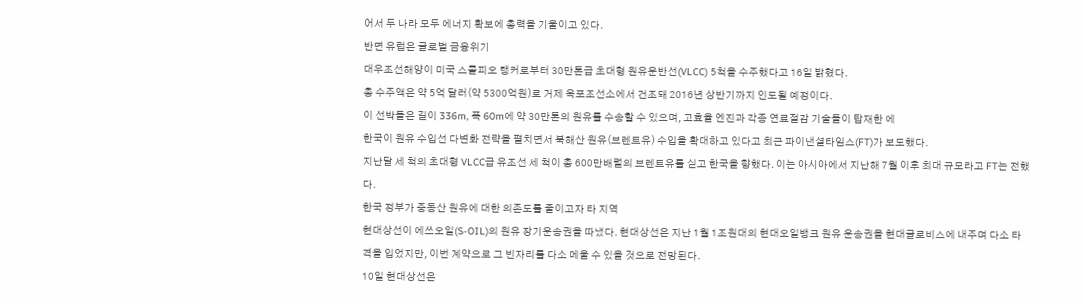어서 두 나라 모두 에너지 확보에 총력을 기울이고 있다.
반면 유럽은 글로벌 금융위기
대우조선해양이 미국 스콜피오 탱커로부터 30만톤급 초대형 원유운반선(VLCC) 5척을 수주했다고 16일 밝혔다.
총 수주액은 약 5억 달러(약 5300억원)로 거제 옥포조선소에서 건조돼 2016년 상반기까지 인도될 예정이다.
이 선박들은 길이 336m, 폭 60m에 약 30만톤의 원유를 수송할 수 있으며, 고효율 엔진과 각종 연료절감 기술들이 탑재한 에
한국이 원유 수입선 다변화 전략을 펼치면서 북해산 원유(브렌트유) 수입을 확대하고 있다고 최근 파이낸셜타임스(FT)가 보도했다.
지난달 세 척의 초대형 VLCC급 유조선 세 척이 총 600만배럴의 브렌트유를 싣고 한국을 향했다. 이는 아시아에서 지난해 7월 이후 최대 규모라고 FT는 전했다.
한국 정부가 중동산 원유에 대한 의존도를 줄이고자 타 지역
현대상선이 에쓰오일(S-OIL)의 원유 장기운송권을 따냈다. 현대상선은 지난 1월 1조원대의 현대오일뱅크 원유 운송권을 현대글로비스에 내주며 다소 타격을 입었지만, 이번 계약으로 그 빈자리를 다소 메울 수 있을 것으로 전망된다.
10일 현대상선은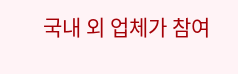국내 외 업체가 참여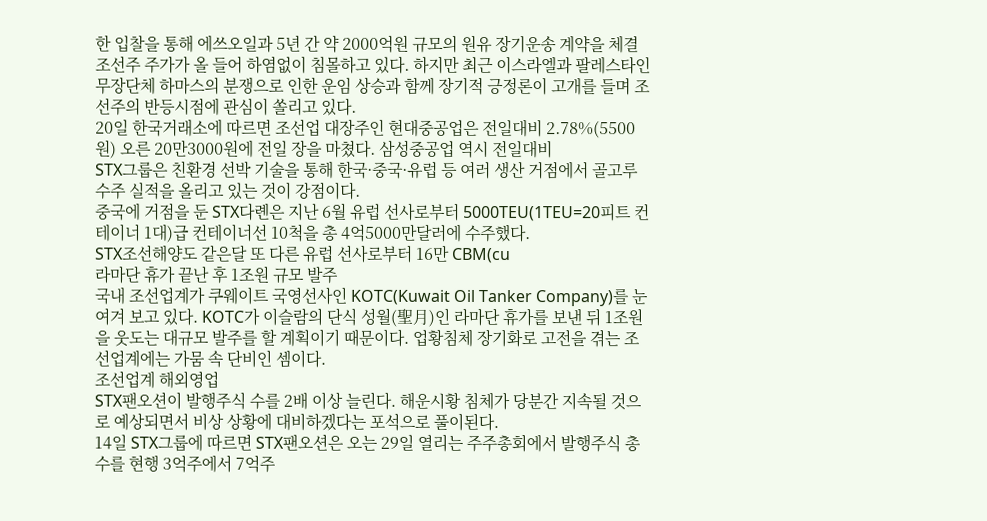한 입찰을 통해 에쓰오일과 5년 간 약 2000억원 규모의 원유 장기운송 계약을 체결
조선주 주가가 올 들어 하염없이 침몰하고 있다. 하지만 최근 이스라엘과 팔레스타인 무장단체 하마스의 분쟁으로 인한 운임 상승과 함께 장기적 긍정론이 고개를 들며 조선주의 반등시점에 관심이 쏠리고 있다.
20일 한국거래소에 따르면 조선업 대장주인 현대중공업은 전일대비 2.78%(5500원) 오른 20만3000원에 전일 장을 마쳤다. 삼성중공업 역시 전일대비
STX그룹은 친환경 선박 기술을 통해 한국·중국·유럽 등 여러 생산 거점에서 골고루 수주 실적을 올리고 있는 것이 강점이다.
중국에 거점을 둔 STX다롄은 지난 6월 유럽 선사로부터 5000TEU(1TEU=20피트 컨테이너 1대)급 컨테이너선 10척을 총 4억5000만달러에 수주했다.
STX조선해양도 같은달 또 다른 유럽 선사로부터 16만 CBM(cu
라마단 휴가 끝난 후 1조원 규모 발주
국내 조선업계가 쿠웨이트 국영선사인 KOTC(Kuwait Oil Tanker Company)를 눈여겨 보고 있다. KOTC가 이슬람의 단식 성월(聖月)인 라마단 휴가를 보낸 뒤 1조원을 웃도는 대규모 발주를 할 계획이기 때문이다. 업황침체 장기화로 고전을 겪는 조선업계에는 가뭄 속 단비인 셈이다.
조선업계 해외영업
STX팬오션이 발행주식 수를 2배 이상 늘린다. 해운시황 침체가 당분간 지속될 것으로 예상되면서 비상 상황에 대비하겠다는 포석으로 풀이된다.
14일 STX그룹에 따르면 STX팬오션은 오는 29일 열리는 주주총회에서 발행주식 총수를 현행 3억주에서 7억주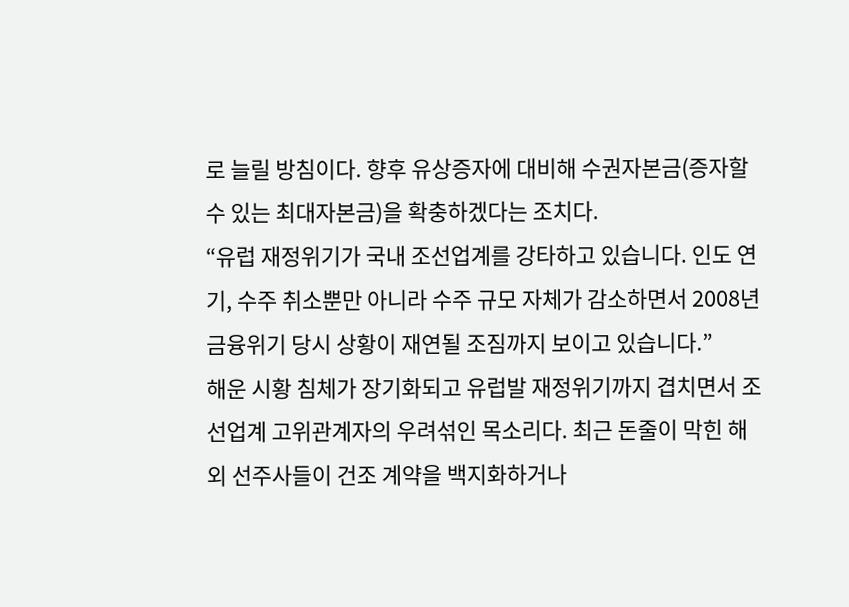로 늘릴 방침이다. 향후 유상증자에 대비해 수권자본금(증자할 수 있는 최대자본금)을 확충하겠다는 조치다.
“유럽 재정위기가 국내 조선업계를 강타하고 있습니다. 인도 연기, 수주 취소뿐만 아니라 수주 규모 자체가 감소하면서 2008년 금융위기 당시 상황이 재연될 조짐까지 보이고 있습니다.”
해운 시황 침체가 장기화되고 유럽발 재정위기까지 겹치면서 조선업계 고위관계자의 우려섞인 목소리다. 최근 돈줄이 막힌 해외 선주사들이 건조 계약을 백지화하거나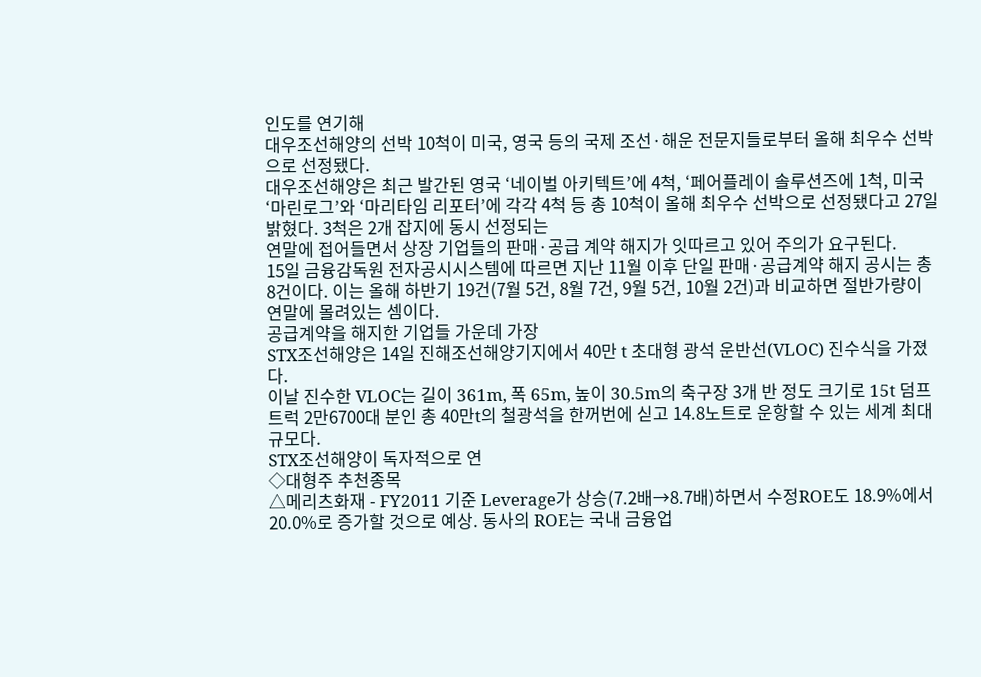인도를 연기해
대우조선해양의 선박 10척이 미국, 영국 등의 국제 조선·해운 전문지들로부터 올해 최우수 선박으로 선정됐다.
대우조선해양은 최근 발간된 영국 ‘네이벌 아키텍트’에 4척, ‘페어플레이 솔루션즈에 1척, 미국 ‘마린로그’와 ‘마리타임 리포터’에 각각 4척 등 총 10척이 올해 최우수 선박으로 선정됐다고 27일 밝혔다. 3척은 2개 잡지에 동시 선정되는
연말에 접어들면서 상장 기업들의 판매·공급 계약 해지가 잇따르고 있어 주의가 요구된다.
15일 금융감독원 전자공시시스템에 따르면 지난 11월 이후 단일 판매·공급계약 해지 공시는 총 8건이다. 이는 올해 하반기 19건(7월 5건, 8월 7건, 9월 5건, 10월 2건)과 비교하면 절반가량이 연말에 몰려있는 셈이다.
공급계약을 해지한 기업들 가운데 가장
STX조선해양은 14일 진해조선해양기지에서 40만 t 초대형 광석 운반선(VLOC) 진수식을 가졌다.
이날 진수한 VLOC는 길이 361m, 폭 65m, 높이 30.5m의 축구장 3개 반 정도 크기로 15t 덤프트럭 2만6700대 분인 총 40만t의 철광석을 한꺼번에 싣고 14.8노트로 운항할 수 있는 세계 최대 규모다.
STX조선해양이 독자적으로 연
◇대형주 추천종목
△메리츠화재 - FY2011 기준 Leverage가 상승(7.2배→8.7배)하면서 수정ROE도 18.9%에서 20.0%로 증가할 것으로 예상. 동사의 ROE는 국내 금융업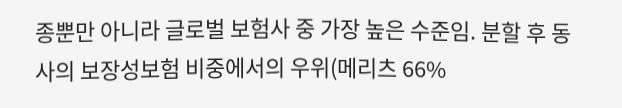종뿐만 아니라 글로벌 보험사 중 가장 높은 수준임. 분할 후 동사의 보장성보험 비중에서의 우위(메리츠 66%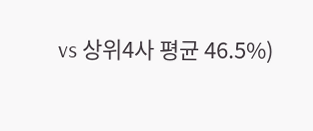vs 상위4사 평균 46.5%)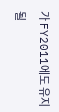가 FY2011에도 유지될